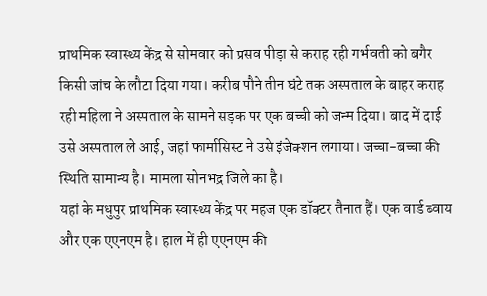प्राथमिक स्वास्थ्य केंद्र से सोमवार को प्रसव पीड़ा से कराह रही गर्भवती को बगैर किसी जांच के लौटा दिया गया। करीब पौने तीन घंटे तक अस्पताल के बाहर कराह रही महिला ने अस्पताल के सामने सड़क पर एक बच्ची को जन्म दिया। बाद में दाई उसे अस्पताल ले आई, जहां फार्मासिस्ट ने उसे इंजेक्शन लगाया। जच्चा-बच्चा की स्थिति सामान्य है। मामला सोनभद्र जिले का है।
यहां के मधुपुर प्राथमिक स्वास्थ्य केंद्र पर महज एक डॉक्टर तैनात हैं। एक वार्ड ब्वाय और एक एएनएम है। हाल में ही एएनएम की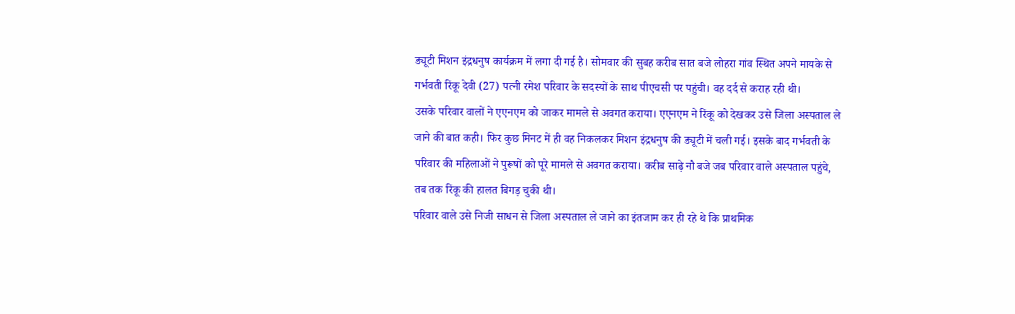ड्यूटी मिशन इंद्रधनुष कार्यक्रम में लगा दी गई है। सोमवार की सुबह करीब सात बजे लोहरा गांव स्थित अपने मायके से गर्भवती रिंकू देवी (27) पत्नी रमेश परिवार के सदस्यों के साथ पीएचसी पर पहुंची। वह दर्द से कराह रही थी।
उसके परिवार वालों ने एएनएम को जाकर मामले से अवगत कराया। एएनएम ने रिंकू को देखकर उसे जिला अस्पताल ले जाने की बात कही। फिर कुछ मिनट में ही वह निकलकर मिशन इंद्रधनुष की ड्यूटी में चली गई। इसके बाद गर्भवती के परिवार की महिलाओं ने पुरूषों को पूरे मामले से अवगत कराया। करीब साढ़े नौ बजे जब परिवार वाले अस्पताल पहुंचे, तब तक रिंकू की हालत बिगड़ चुकी थी।
परिवार वाले उसे निजी साधन से जिला अस्पताल ले जाने का इंतजाम कर ही रहे थे कि प्राथमिक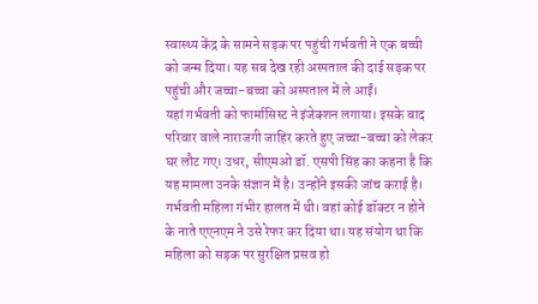स्वास्थ्य केंद्र के सामने सड़क पर पहुंची गर्भवती ने एक बच्ची को जन्म दिया। यह सब देख रही अस्पताल की दाई सड़क पर पहुंची और जच्चा-बच्चा को अस्पताल में ले आईं।
यहां गर्भवती को फार्मासिस्ट ने इंजेक्शन लगाया। इसके बाद परिवार वाले नाराजगी जाहिर करते हुए जच्चा-बच्चा को लेकर घर लौट गए। उधर, सीएमओ डॉ. एसपी सिंह का कहना है कि यह मामला उनके संज्ञान में है। उन्होंने इसकी जांच कराई है।
गर्भवती महिला गंभीर हालत में थी। वहां कोई डॉक्टर न होने के नाते एएनएम ने उसे रेफर कर दिया था। यह संयोग था कि महिला को सड़क पर सुरक्षित प्रसव हो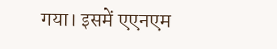गया। इसमें एएनएम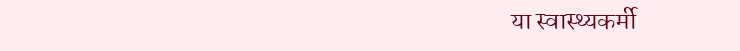या स्वास्थ्यकर्मी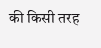की किसी तरह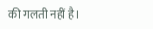की गलती नहीं है।